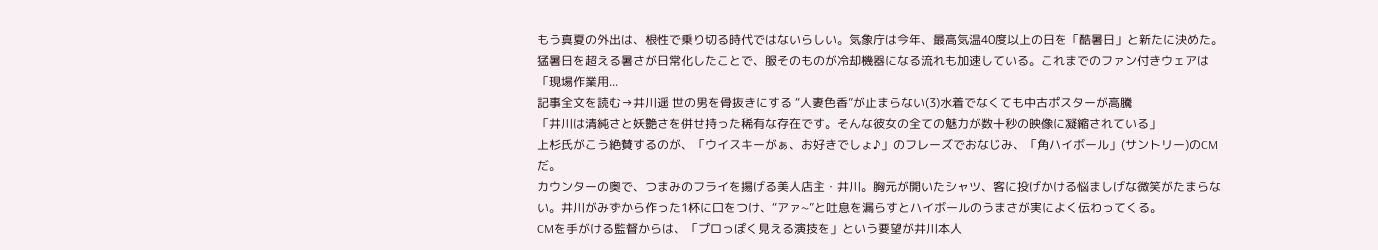もう真夏の外出は、根性で乗り切る時代ではないらしい。気象庁は今年、最高気温40度以上の日を「酷暑日」と新たに決めた。猛暑日を超える暑さが日常化したことで、服そのものが冷却機器になる流れも加速している。これまでのファン付きウェアは「現場作業用...
記事全文を読む→井川遥 世の男を骨抜きにする “人妻色香”が止まらない(3)水着でなくても中古ポスターが高騰
「井川は清純さと妖艶さを併せ持った稀有な存在です。そんな彼女の全ての魅力が数十秒の映像に凝縮されている」
上杉氏がこう絶賛するのが、「ウイスキーがぁ、お好きでしょ♪」のフレーズでおなじみ、「角ハイボール」(サントリー)のCMだ。
カウンターの奥で、つまみのフライを揚げる美人店主・井川。胸元が開いたシャツ、客に投げかける悩ましげな微笑がたまらない。井川がみずから作った1杯に口をつけ、“アァ~”と吐息を漏らすとハイボールのうまさが実によく伝わってくる。
CMを手がける監督からは、「プロっぽく見える演技を」という要望が井川本人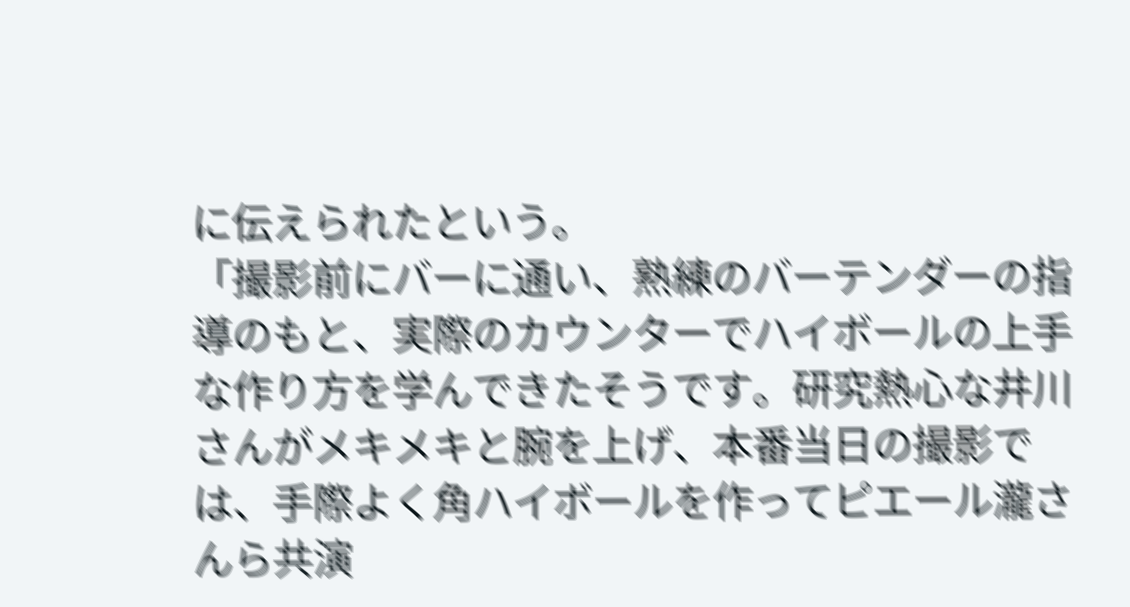に伝えられたという。
「撮影前にバーに通い、熟練のバーテンダーの指導のもと、実際のカウンターでハイボールの上手な作り方を学んできたそうです。研究熱心な井川さんがメキメキと腕を上げ、本番当日の撮影では、手際よく角ハイボールを作ってピエール瀧さんら共演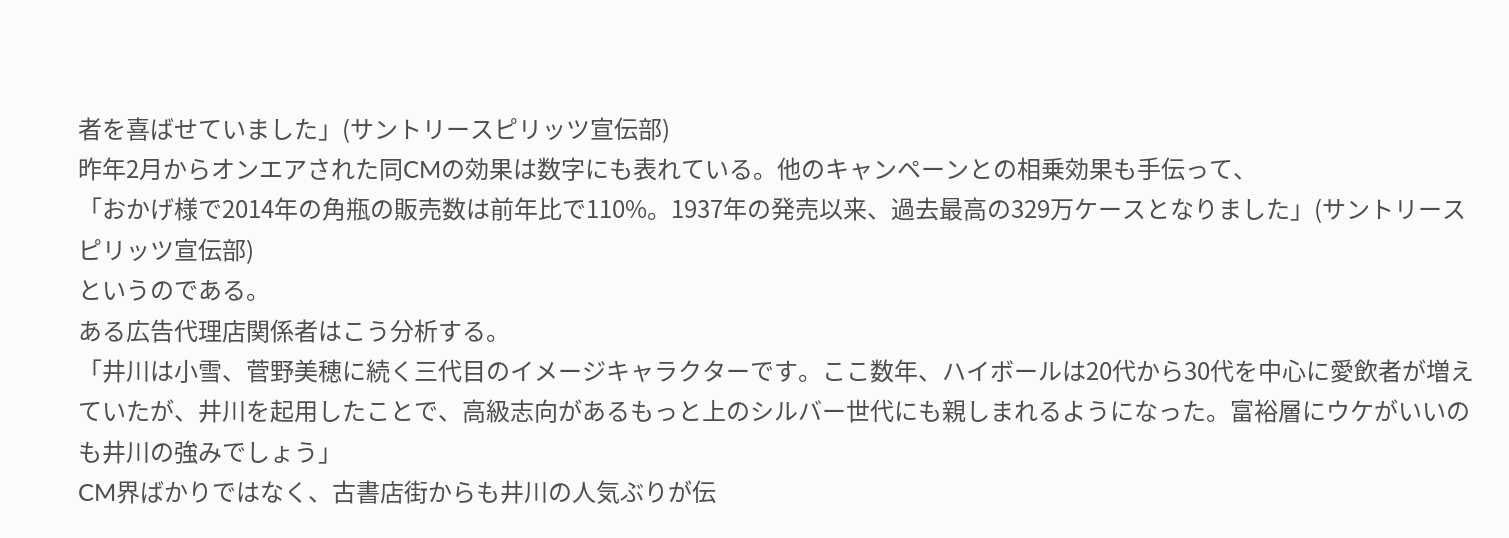者を喜ばせていました」(サントリースピリッツ宣伝部)
昨年2月からオンエアされた同CMの効果は数字にも表れている。他のキャンペーンとの相乗効果も手伝って、
「おかげ様で2014年の角瓶の販売数は前年比で110%。1937年の発売以来、過去最高の329万ケースとなりました」(サントリースピリッツ宣伝部)
というのである。
ある広告代理店関係者はこう分析する。
「井川は小雪、菅野美穂に続く三代目のイメージキャラクターです。ここ数年、ハイボールは20代から30代を中心に愛飲者が増えていたが、井川を起用したことで、高級志向があるもっと上のシルバー世代にも親しまれるようになった。富裕層にウケがいいのも井川の強みでしょう」
CM界ばかりではなく、古書店街からも井川の人気ぶりが伝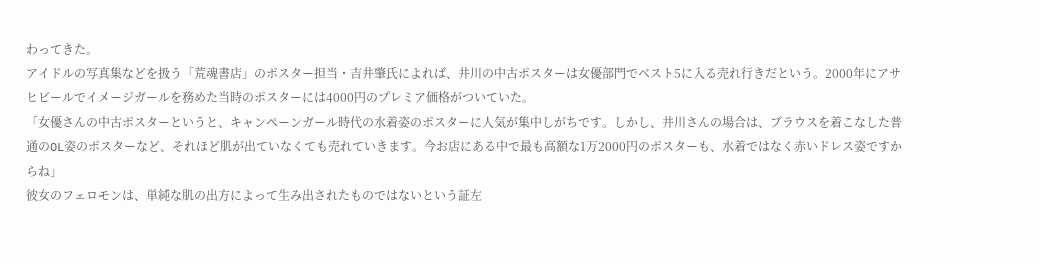わってきた。
アイドルの写真集などを扱う「荒魂書店」のポスター担当・吉井肇氏によれば、井川の中古ポスターは女優部門でベスト5に入る売れ行きだという。2000年にアサヒビールでイメージガールを務めた当時のポスターには4000円のプレミア価格がついていた。
「女優さんの中古ポスターというと、キャンペーンガール時代の水着姿のポスターに人気が集中しがちです。しかし、井川さんの場合は、ブラウスを着こなした普通のOL姿のポスターなど、それほど肌が出ていなくても売れていきます。今お店にある中で最も高額な1万2000円のポスターも、水着ではなく赤いドレス姿ですからね」
彼女のフェロモンは、単純な肌の出方によって生み出されたものではないという証左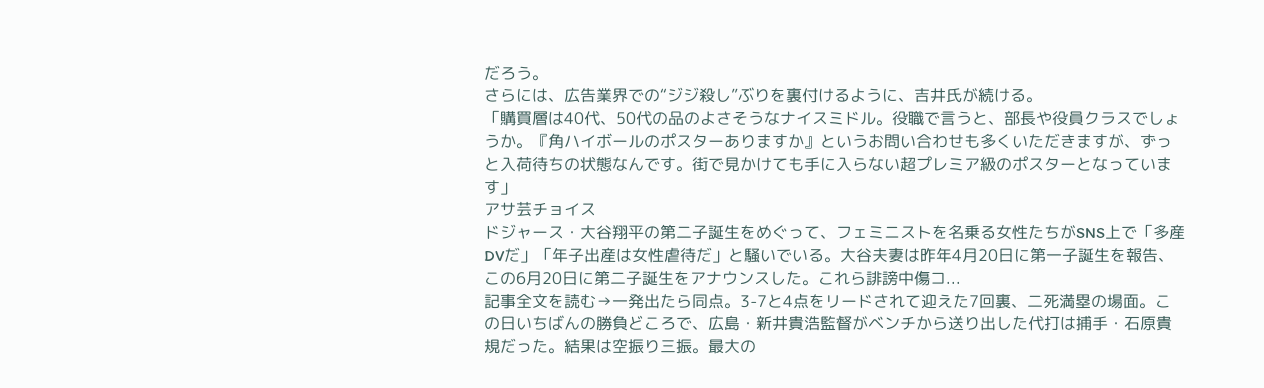だろう。
さらには、広告業界での“ジジ殺し”ぶりを裏付けるように、吉井氏が続ける。
「購買層は40代、50代の品のよさそうなナイスミドル。役職で言うと、部長や役員クラスでしょうか。『角ハイボールのポスターありますか』というお問い合わせも多くいただきますが、ずっと入荷待ちの状態なんです。街で見かけても手に入らない超プレミア級のポスターとなっています」
アサ芸チョイス
ドジャース・大谷翔平の第二子誕生をめぐって、フェミニストを名乗る女性たちがSNS上で「多産DVだ」「年子出産は女性虐待だ」と騒いでいる。大谷夫妻は昨年4月20日に第一子誕生を報告、この6月20日に第二子誕生をアナウンスした。これら誹謗中傷コ...
記事全文を読む→一発出たら同点。3-7と4点をリードされて迎えた7回裏、二死満塁の場面。この日いちばんの勝負どころで、広島・新井貴浩監督がベンチから送り出した代打は捕手・石原貴規だった。結果は空振り三振。最大の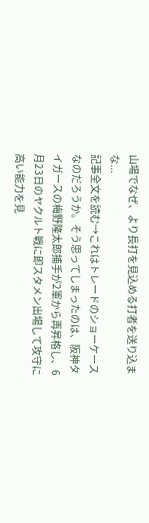山場でなぜ、より長打を見込める打者を送り込まな...
記事全文を読む→これはトレードのショーケースなのだろうか。そう思ってしまったのは、阪神タイガースの梅野隆太郎捕手が2軍から再昇格し、6月23日のヤクルト戦に即スタメン出場して攻守に高い能力を見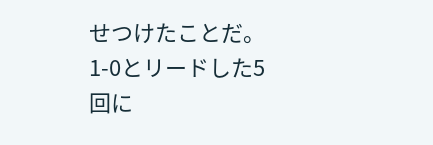せつけたことだ。1-0とリードした5回に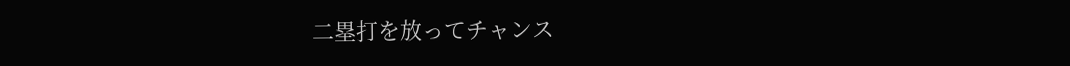二塁打を放ってチャンス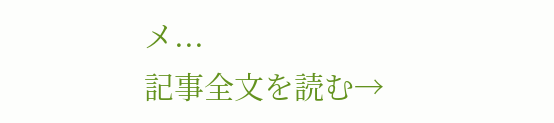メ...
記事全文を読む→